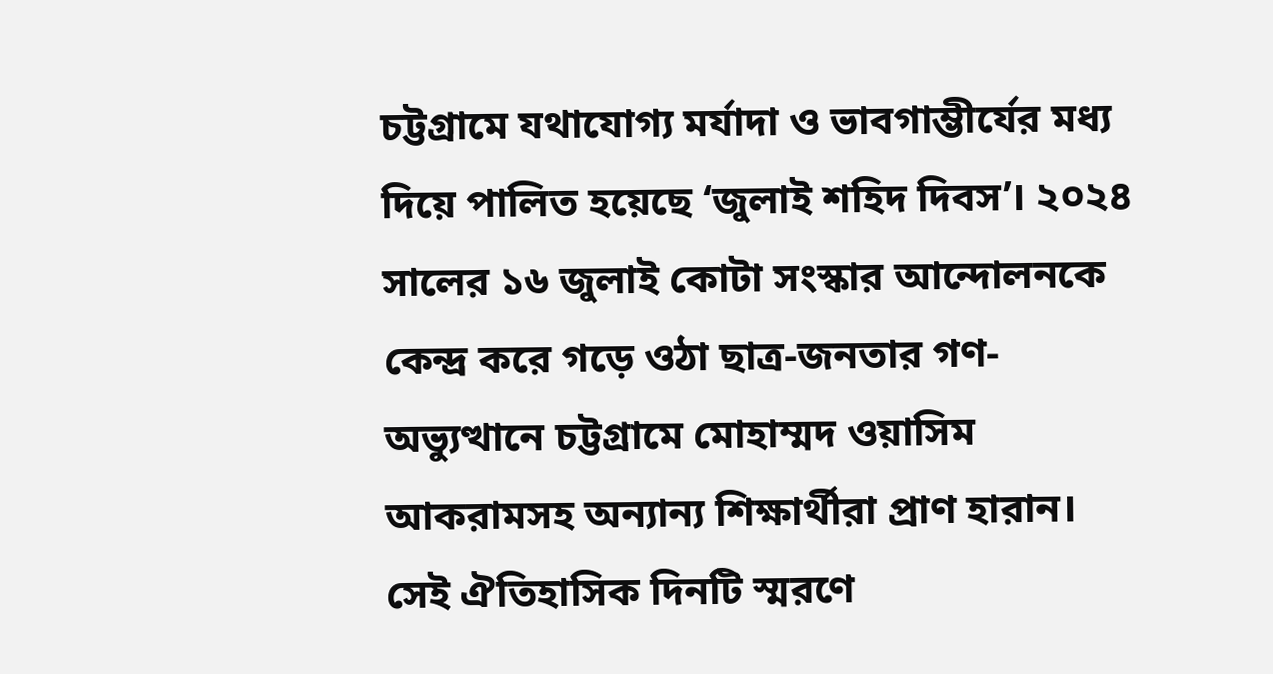চট্টগ্রামে যথাযোগ্য মর্যাদা ও ভাবগাম্ভীর্যের মধ্য দিয়ে পালিত হয়েছে ‘জুলাই শহিদ দিবস’। ২০২৪ সালের ১৬ জুলাই কোটা সংস্কার আন্দোলনকে কেন্দ্র করে গড়ে ওঠা ছাত্র-জনতার গণ-অভ্যুত্থানে চট্টগ্রামে মোহাম্মদ ওয়াসিম আকরামসহ অন্যান্য শিক্ষার্থীরা প্রাণ হারান। সেই ঐতিহাসিক দিনটি স্মরণে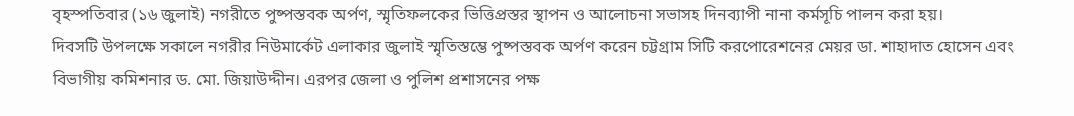বৃহস্পতিবার (১৬ জুলাই) নগরীতে পুষ্পস্তবক অর্পণ, স্মৃতিফলকের ভিত্তিপ্রস্তর স্থাপন ও আলোচনা সভাসহ দিনব্যাপী নানা কর্মসূচি পালন করা হয়।
দিবসটি উপলক্ষে সকালে নগরীর নিউমার্কেট এলাকার জুলাই স্মৃতিস্তম্ভে পুষ্পস্তবক অর্পণ করেন চট্টগ্রাম সিটি করপোরেশনের মেয়র ডা. শাহাদাত হোসেন এবং বিভাগীয় কমিশনার ড. মো. জিয়াউদ্দীন। এরপর জেলা ও পুলিশ প্রশাসনের পক্ষ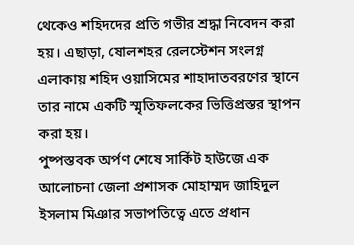থেকেও শহিদদের প্রতি গভীর শ্রদ্ধা নিবেদন করা হয়। এছাড়া, ষোলশহর রেলস্টেশন সংলগ্ন এলাকায় শহিদ ওয়াসিমের শাহাদাতবরণের স্থানে তার নামে একটি স্মৃতিফলকের ভিত্তিপ্রস্তর স্থাপন করা হয়।
পুষ্পস্তবক অর্পণ শেষে সার্কিট হাউজে এক আলোচনা জেলা প্রশাসক মোহাম্মদ জাহিদুল ইসলাম মিঞার সভাপতিত্বে এতে প্রধান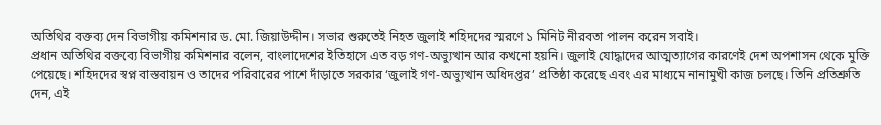অতিথির বক্তব্য দেন বিভাগীয় কমিশনার ড. মো. জিয়াউদ্দীন। সভার শুরুতেই নিহত জুলাই শহিদদের স্মরণে ১ মিনিট নীরবতা পালন করেন সবাই।
প্রধান অতিথির বক্তব্যে বিভাগীয় কমিশনার বলেন, বাংলাদেশের ইতিহাসে এত বড় গণ-অভ্যুত্থান আর কখনো হয়নি। জুলাই যোদ্ধাদের আত্মত্যাগের কারণেই দেশ অপশাসন থেকে মুক্তি পেয়েছে। শহিদদের স্বপ্ন বাস্তবায়ন ও তাদের পরিবারের পাশে দাঁড়াতে সরকার ‘জুলাই গণ-অভ্যুত্থান অধিদপ্তর’ প্রতিষ্ঠা করেছে এবং এর মাধ্যমে নানামুখী কাজ চলছে। তিনি প্রতিশ্রুতি দেন, এই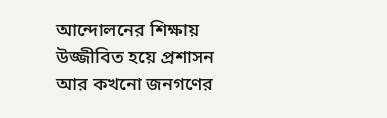আন্দোলনের শিক্ষায় উজ্জীবিত হয়ে প্রশাসন আর কখনো জনগণের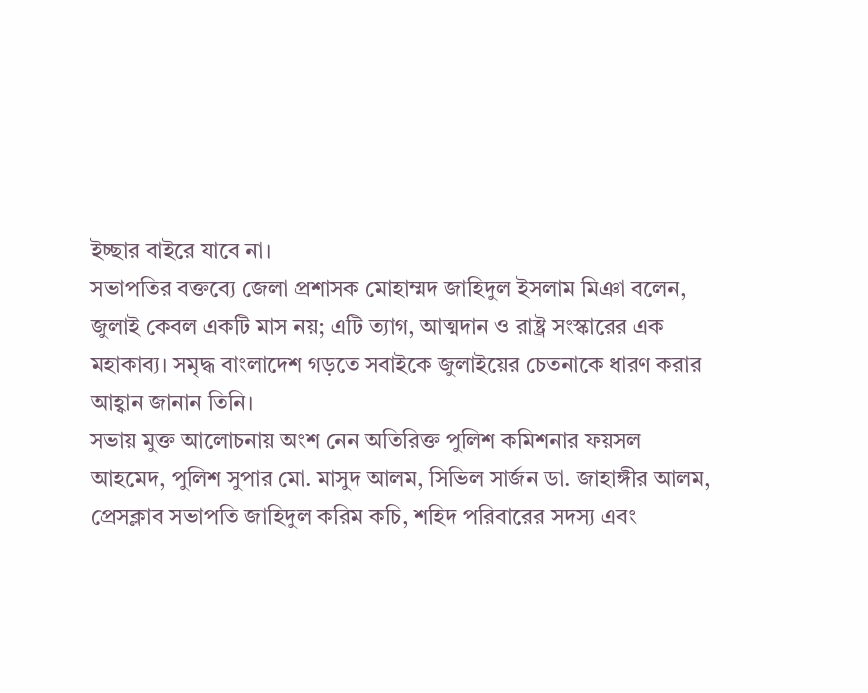ইচ্ছার বাইরে যাবে না।
সভাপতির বক্তব্যে জেলা প্রশাসক মোহাম্মদ জাহিদুল ইসলাম মিঞা বলেন, জুলাই কেবল একটি মাস নয়; এটি ত্যাগ, আত্মদান ও রাষ্ট্র সংস্কারের এক মহাকাব্য। সমৃদ্ধ বাংলাদেশ গড়তে সবাইকে জুলাইয়ের চেতনাকে ধারণ করার আহ্বান জানান তিনি।
সভায় মুক্ত আলোচনায় অংশ নেন অতিরিক্ত পুলিশ কমিশনার ফয়সল আহমেদ, পুলিশ সুপার মো. মাসুদ আলম, সিভিল সার্জন ডা. জাহাঙ্গীর আলম, প্রেসক্লাব সভাপতি জাহিদুল করিম কচি, শহিদ পরিবারের সদস্য এবং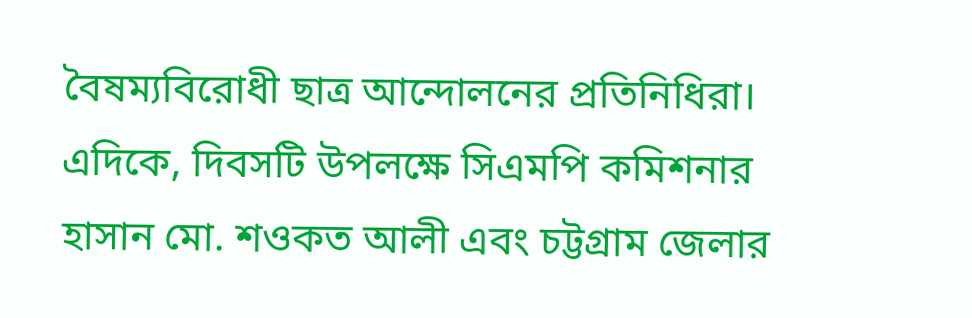বৈষম্যবিরোধী ছাত্র আন্দোলনের প্রতিনিধিরা।
এদিকে, দিবসটি উপলক্ষে সিএমপি কমিশনার হাসান মো. শওকত আলী এবং চট্টগ্রাম জেলার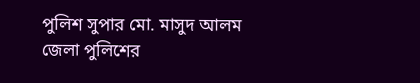পুলিশ সুপার মো. মাসুদ আলম জেলা পুলিশের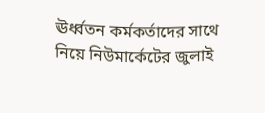ঊর্ধ্বতন কর্মকর্তাদের সাথে নিয়ে নিউমার্কেটের জুলাই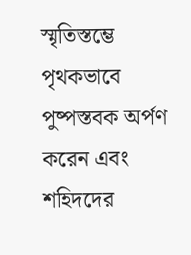স্মৃতিস্তম্ভে পৃথকভাবে পুষ্পস্তবক অর্পণ করেন এবং শহিদদের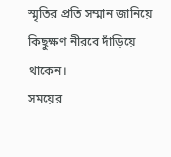স্মৃতির প্রতি সম্মান জানিয়ে কিছুক্ষণ নীরবে দাঁড়িয়ে থাকেন।
সময়ের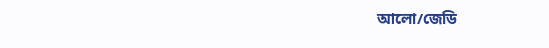আলো/জেডি